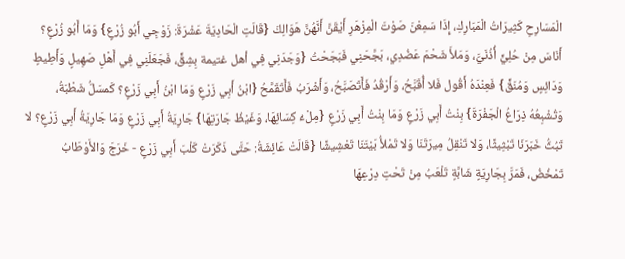الْمَسَارِحِ كَثِيرَاتُ الْمَبَارِكِ، إِذَا سَمِعْنَ صَوْتَ الْمِزْهَرِ أَيْقَنَّ أَنَّهُنَّ هَوَالِكَ {قَالَتِ الْحَادِيَةَ عَشْرَةَ: زَوْجِي أَبُو زُرْعٍ} وَمَا أَبُو زُرْعٍ؟ أَنَاسَ مِنْ حُلِيٍّ أُذُنَيَّ، وَمَلأَ شَحْمَ عَضُدِي، بَجَّحَنِي فَبَجَحْتُ {وَجَدَنِي فِي أهل غتيمة بِشِقٍّ، فَجَعَلَنِي فِي أَهْلِ صَهِيلٍ وَأَطِيطٍ وَدَائِسٍ وَمُنَقٍّ} فَعِنْدَهُ أَقُول فَلا أُقَبَّحُ، وَأَرْقُدُ فَأَتَصَبَّحُ، وَأَشْرَبُ فَأَتَقَمَّحُ {ابْنُ أَبِي زَرْعٍ وَمَا ابْنُ أَبِي زَرْعٍ؟ كَمسَلُّ شَطْبَةُ، وَتُشْبِعُهُ ذِرَاعُ الْجَفْرَةَ} بِنْتُ أَبِي زَرْعٍ وَمَا بِنْتُ أَبِي زَرْعٍ {مِلْءُ كِسَائِهَا، وَغَيْظُ جَارَتِهَا} جَارِيَةُ أَبِي زَرْعٍ وَمَا جَارِيَةُ أَبِي زَرْعٍ؟ لا تَبُثُّ خَبَرَنَا تَبْثِيثًا، وَلا تَنْقِلُ مِيرَتَنَا وَلا تَمْلأُ بَيْتَنَا تَعْشِيشًا {قَالَتْ عَائِشَةُ: حَتَّى ذَكَرَتْ كَلْبَ أَبِي زَرْعٍ - خَرَجَ وَالأَوْطَابُ تَمْخُضُ، فَمَرَّ بِجَارِيَةٍ شَابَّةٍ تَلْعَبُ مِنْ تَحْتِ دِرْعِهَا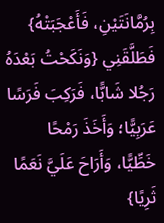بِرُمَّانَتَيْنِ، فَأَعْجَبَتْهُ} فَطَلَّقَنِي {وَنَكَحْتُ بَعْدَهُ رَجُلا شَابًّا، فَرَكِبَ فَرَسًا عَرَبِيًّا؛ وَأَخَذَ رَمْحًا خَطِّيًّا، وَأَرَاحَ عَلَيَّ نَعَمًا ثَرِيًا}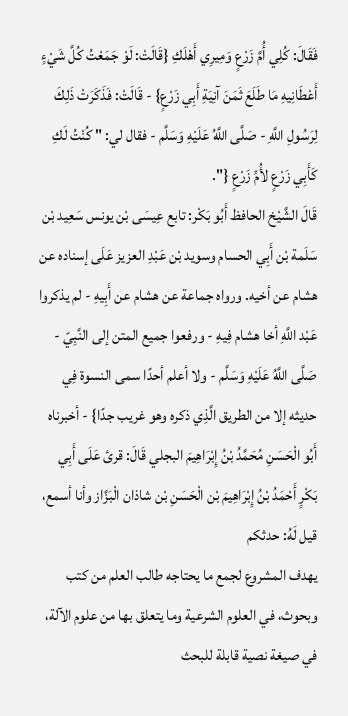فَقَالَ: كُلِي أُمَّ زَرْعٍ وَمِيرِي أَهْلَكِ {قَالَتْ: لَوْ جَمَعْتُ كُلَّ شَيْءٍ أَعْطَانِيهِ مَا طَلَعَ ثَمَنَ آنِيَةِ أَبِي زَرْعٍ} - قَالَتْ: فَذَكَرَتْ ذَلِكَ لِرَسُولِ اللَّهِ - صَلَّى اللَّهُ عَلَيْهِ وَسَلَّم - فقال لي: " كُنْتُ لَكِ كَأَبِي زَرْعٍ لأُمِّ زَرْعٍ {".
قَالَ الشَّيْخ الحافظ أَبُو بَكْر: تابع عِيسَى بْن يونس سَعِيد بْن سَلَمة بْن أَبِي الحسام وسويد بْن عَبْدِ العزيز عَلَى إسناده عن هشام عن أخيه. ورواه جماعة عن هشام عن أَبِيهِ - لم يذكروا عَبْد اللَّهِ أخا هشام فِيهِ - ورفعوا جميع المتن إلى النَّبِيّ - صَلَّى اللَّهُ عَلَيْهِ وَسَلَّم - ولا أعلم أحدًا سمى النسوة فِي حديثه إلا من الطريق الَّذِي ذكره وهو غريب جدًا} - أخبرناه أَبُو الْحَسَنِ مُحَمَّدُ بْنُ إِبْرَاهِيمَ البجلي قَالَ: قرئ عَلَى أَبِي بَكْرٍ أَحْمَدُ بْنُ إِبْرَاهِيمَ بْن الْحَسَنِ بْن شاذان الْبَزَّاز وأنا أسمع، قيل لَهُ: حدثكم
يهدف المشروع لجمع ما يحتاجه طالب العلم من كتب وبحوث، في العلوم الشرعية وما يتعلق بها من علوم الآلة، في صيغة نصية قابلة للبحث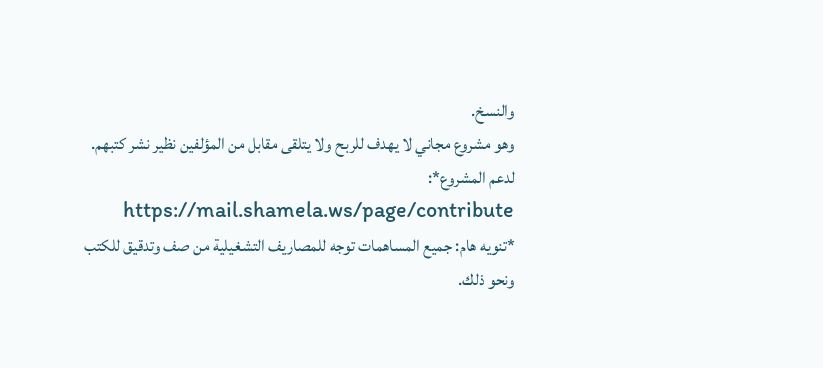والنسخ.
وهو مشروع مجاني لا يهدف للربح ولا يتلقى مقابل من المؤلفين نظير نشر كتبهم.
لدعم المشروع*: https://mail.shamela.ws/page/contribute
*تنويه هام: جميع المساهمات توجه للمصاريف التشغيلية من صف وتدقيق للكتب ونحو ذلك.